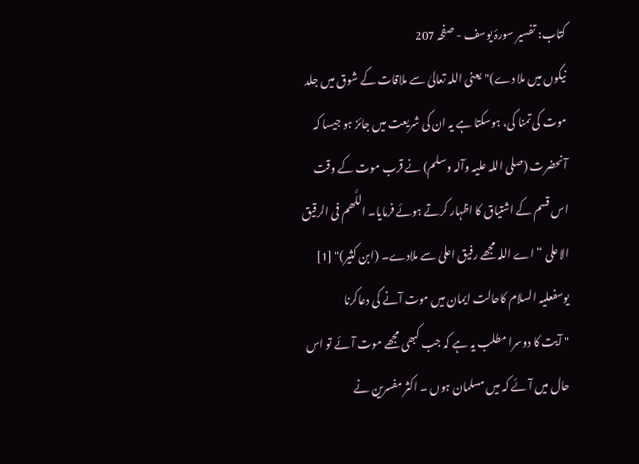کتاب: تفسیر سورۂ یوسف - صفحہ 207
نیکوں میں ملا دے)"یعنی اللہ تعالیٰ سے ملاقات کے شوق میں جلد موت کی تمنا کی، ہوسکتا ہے یہ ان کی شریعت میں جائز ہو جیسا کہ آنحضرت (صلی اللہ علیہ وآلہ وسلم) نے قرب موت کے وقت اس قسم کے اشتیاق کا اظہار کرتے ہوئے فرمایا۔ اللَّھم فی الرقیق الاعلی “ اے اللہ مجھے رفیق اعلیٰ سے ملادے۔ (ابن کثیر)" [1]
یوسفعلیہ السلام کاحالت ایمان میں موت آنے کی دعاکرنا
" آیت کا دوسرا مطلب یہ ہے کہ جب کبھی مجھے موت آئے تو اس حال میں آئے کہ میں مسلمان ہوں ۔ اکثر مفسرین نے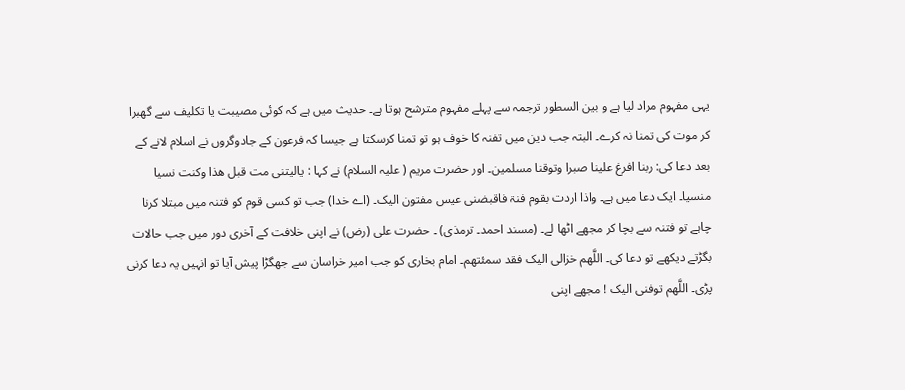یہی مفہوم مراد لیا ہے و بین السطور ترجمہ سے پہلے مفہوم مترشح ہوتا ہے۔ حدیث میں ہے کہ کوئی مصیبت یا تکلیف سے گھبرا کر موت کی تمنا نہ کرے۔ البتہ جب دین میں تفنہ کا خوف ہو تو تمنا کرسکتا ہے جیسا کہ فرعون کے جادوگروں نے اسلام لانے کے بعد دعا کی: ربنا افرغ علینا صبرا وتوقنا مسلمین۔ اور حضرت مریم ( علیہ السلام) نے کہا : یالیتنی مت قبل ھذا وکنت نسیا منسیا۔ ایک دعا میں ہے۔ واذا اردت بقوم فنۃ فاقبضنی عیس مفتون الیک۔ (اے خدا) جب تو کسی قوم کو فتنہ میں مبتلا کرنا چاہے تو فتنہ سے بچا کر مجھے اٹھا لے۔ (مسند احمد۔ ترمذی) ۔ حضرت علی (رض) نے اپنی خلافت کے آخری دور میں جب حالات بگڑتے دیکھے تو دعا کی۔ اللَّھم خزالی الیک فقد سمئتھم۔ امام بخاری کو جب امیر خراسان سے جھگڑا پیش آیا تو انہیں یہ دعا کرنی پڑی۔ اللَّھم توفنی الیک ! مجھے اپنی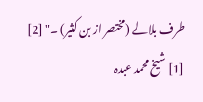طرف بلالے (مختصر از بن کثیر) ۔" [2]
[1] شیخ محمد عبدہ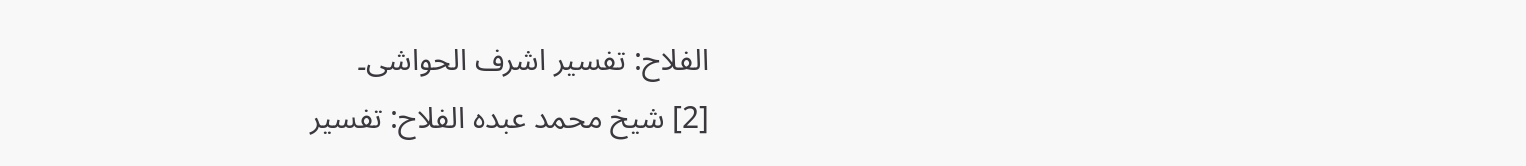الفلاح: تفسیر اشرف الحواشی۔
[2] شیخ محمد عبدہ الفلاح: تفسیر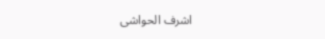اشرف الحواشی